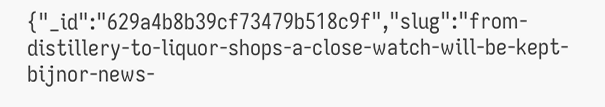{"_id":"629a4b8b39cf73479b518c9f","slug":"from-distillery-to-liquor-shops-a-close-watch-will-be-kept-bijnor-news-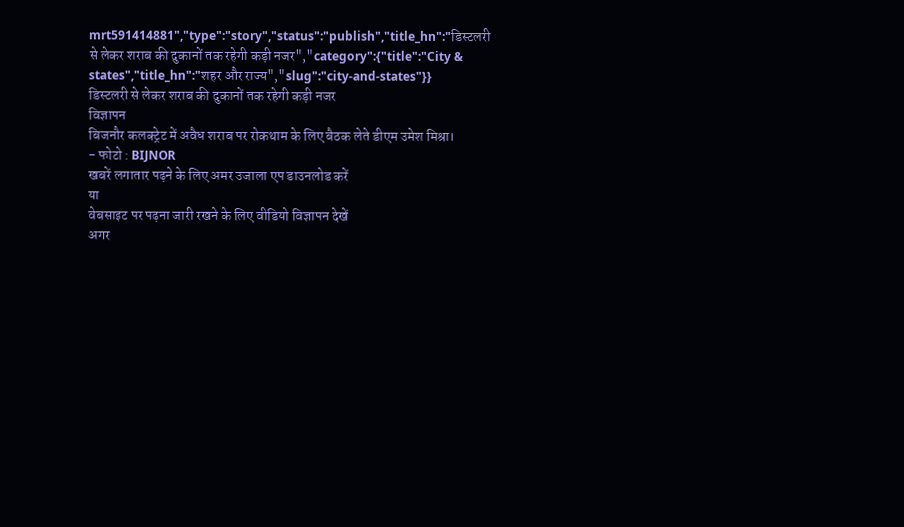mrt591414881","type":"story","status":"publish","title_hn":"डिस्टलरी से लेकर शराब की दुकानों तक रहेगी कड़ी नजर","category":{"title":"City & states","title_hn":"शहर और राज्य","slug":"city-and-states"}}
डिस्टलरी से लेकर शराब की दुकानों तक रहेगी कड़ी नजर
विज्ञापन
बिजनौर कलक्ट्रेट में अवैध शराब पर रोकथाम के लिए बैठक लेते डीएम उमेश मिश्रा।
- फोटो : BIJNOR
खबरें लगातार पढ़ने के लिए अमर उजाला एप डाउनलोड करें
या
वेबसाइट पर पढ़ना जारी रखने के लिए वीडियो विज्ञापन देखें
अगर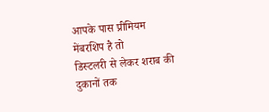आपके पास प्रीमियम मेंबरशिप है तो
डिस्टलरी से लेकर शराब की दुकानों तक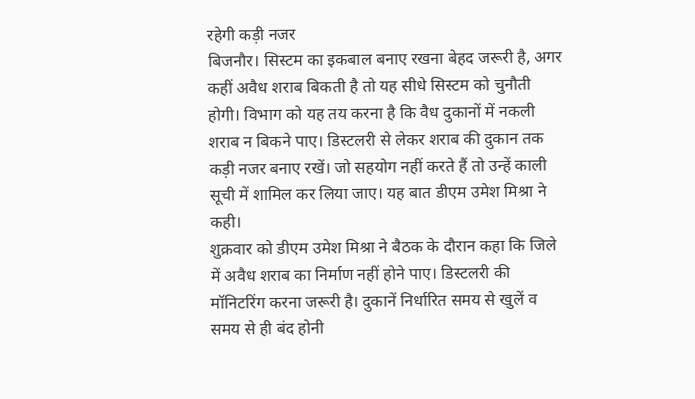रहेगी कड़ी नजर
बिजनौर। सिस्टम का इकबाल बनाए रखना बेहद जरूरी है, अगर कहीं अवैध शराब बिकती है तो यह सीधे सिस्टम को चुनौती होगी। विभाग को यह तय करना है कि वैध दुकानों में नकली शराब न बिकने पाए। डिस्टलरी से लेकर शराब की दुकान तक कड़ी नजर बनाए रखें। जो सहयोग नहीं करते हैं तो उन्हें काली सूची में शामिल कर लिया जाए। यह बात डीएम उमेश मिश्रा ने कही।
शुक्रवार को डीएम उमेश मिश्रा ने बैठक के दौरान कहा कि जिले में अवैध शराब का निर्माण नहीं होने पाए। डिस्टलरी की मॉनिटरिंग करना जरूरी है। दुकानें निर्धारित समय से खुलें व समय से ही बंद होनी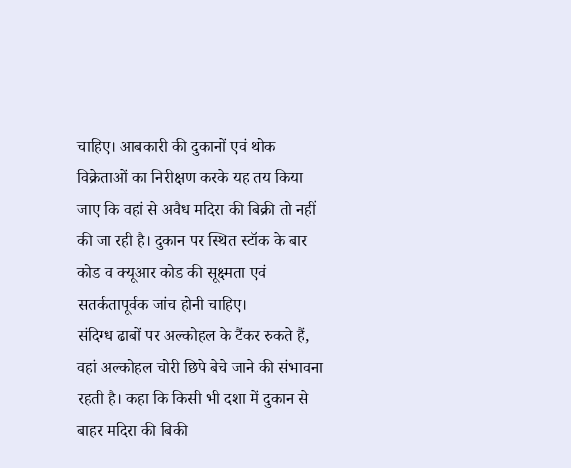चाहिए। आबकारी की दुकानों एवं थोक विक्रेताओं का निरीक्षण करके यह तय किया जाए कि वहां से अवैध मदिरा की बिक्री तो नहीं की जा रही है। दुकान पर स्थित स्टॉक के बार कोड व क्यूआर कोड की सूक्ष्मता एवं सतर्कतापूर्वक जांच होनी चाहिए।
संदिग्ध ढाबों पर अल्कोहल के टैंकर रुकते हैं, वहां अल्कोहल चोरी छिपे बेचे जाने की संभावना रहती है। कहा कि किसी भी दशा में दुकान से बाहर मदिरा की बिकी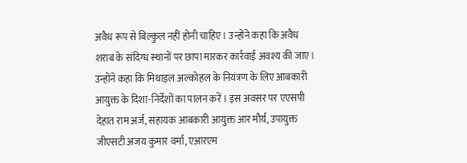अवैध रूप से बिल्कुल नहीं होनी चाहिए। उन्होंने कहा कि अवैध शराब के संदिग्ध स्थानों पर छापा मारकर कार्रवाई अवश्य की जाए। उन्होंने कहा कि मिथाइल अल्कोहल के नियंत्रण के लिए आबकारी आयुक्त के दिशा-निर्देशों का पालन करें। इस अवसर पर एएसपी देहात राम अर्ज, सहायक आबकारी आयुक्त आर मौर्य, उपायुक्त जीएसटी अजय कुमार वर्मा, एआरएम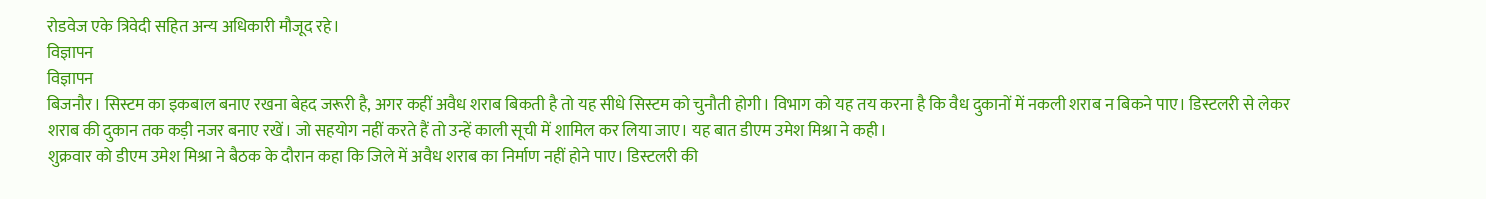रोडवेज एके त्रिवेदी सहित अन्य अधिकारी मौजूद रहे।
विज्ञापन
विज्ञापन
बिजनौर। सिस्टम का इकबाल बनाए रखना बेहद जरूरी है, अगर कहीं अवैध शराब बिकती है तो यह सीधे सिस्टम को चुनौती होगी। विभाग को यह तय करना है कि वैध दुकानों में नकली शराब न बिकने पाए। डिस्टलरी से लेकर शराब की दुकान तक कड़ी नजर बनाए रखें। जो सहयोग नहीं करते हैं तो उन्हें काली सूची में शामिल कर लिया जाए। यह बात डीएम उमेश मिश्रा ने कही।
शुक्रवार को डीएम उमेश मिश्रा ने बैठक के दौरान कहा कि जिले में अवैध शराब का निर्माण नहीं होने पाए। डिस्टलरी की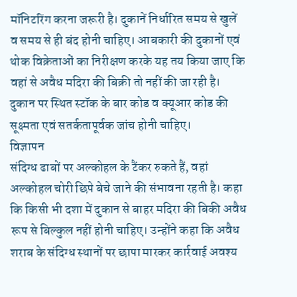मॉनिटरिंग करना जरूरी है। दुकानें निर्धारित समय से खुलें व समय से ही बंद होनी चाहिए। आबकारी की दुकानों एवं थोक विक्रेताओं का निरीक्षण करके यह तय किया जाए कि वहां से अवैध मदिरा की बिक्री तो नहीं की जा रही है। दुकान पर स्थित स्टॉक के बार कोड व क्यूआर कोड की सूक्ष्मता एवं सतर्कतापूर्वक जांच होनी चाहिए।
विज्ञापन
संदिग्ध ढाबों पर अल्कोहल के टैंकर रुकते हैं, वहां अल्कोहल चोरी छिपे बेचे जाने की संभावना रहती है। कहा कि किसी भी दशा में दुकान से बाहर मदिरा की बिकी अवैध रूप से बिल्कुल नहीं होनी चाहिए। उन्होंने कहा कि अवैध शराब के संदिग्ध स्थानों पर छापा मारकर कार्रवाई अवश्य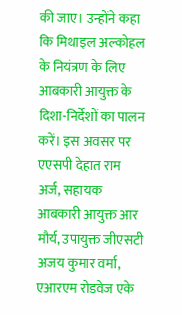की जाए। उन्होंने कहा कि मिथाइल अल्कोहल के नियंत्रण के लिए आबकारी आयुक्त के दिशा-निर्देशों का पालन करें। इस अवसर पर एएसपी देहात राम अर्ज, सहायक आबकारी आयुक्त आर मौर्य, उपायुक्त जीएसटी अजय कुमार वर्मा, एआरएम रोडवेज एके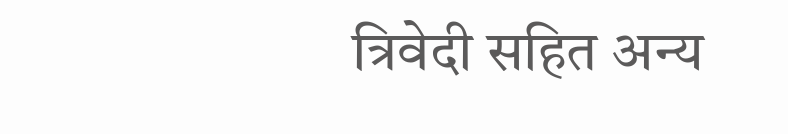त्रिवेदी सहित अन्य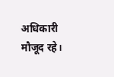अधिकारी मौजूद रहे।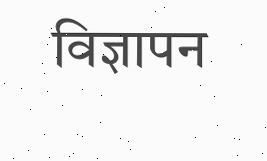विज्ञापन